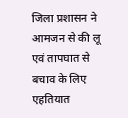जिला प्रशासन ने आमजन से की लू एवं तापघात से बचाव के लिए एहतियात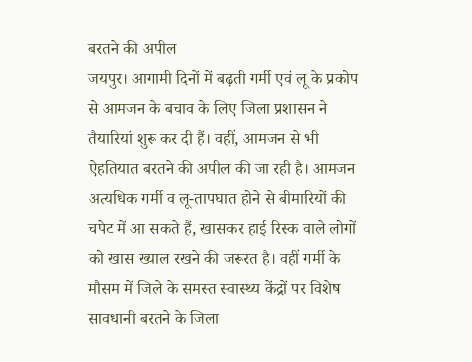बरतने की अपील
जयपुर। आगामी दिनों में बढ़ती गर्मी एवं लू के प्रकोप से आमजन के बचाव के लिए जिला प्रशासन ने तैयारियां शुरू कर दी हैं। वहीं, आमजन से भी ऐहतियात बरतने की अपील की जा रही है। आमजन अत्यधिक गर्मी व लू-तापघात होने से बीमारियों की चपेट में आ सकते हैं, खासकर हाई रिस्क वाले लोगों को खास ख्याल रखने की जरूरत है। वहीं गर्मी के मौसम में जिले के समस्त स्वास्थ्य केंद्रों पर विशेष सावधानी बरतने के जिला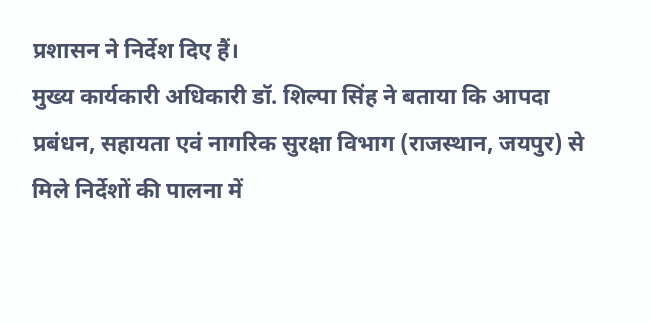प्रशासन ने निर्देश दिए हैं।
मुख्य कार्यकारी अधिकारी डॉ. शिल्पा सिंह ने बताया कि आपदा प्रबंधन, सहायता एवं नागरिक सुरक्षा विभाग (राजस्थान, जयपुर) से मिले निर्देशों की पालना में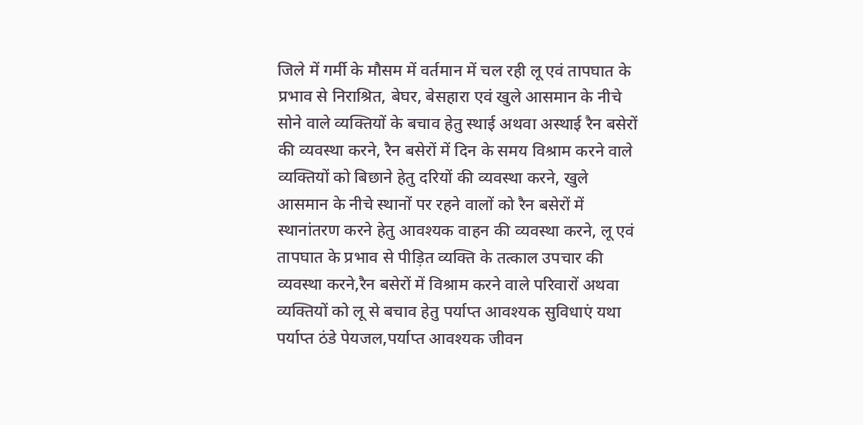जिले में गर्मी के मौसम में वर्तमान में चल रही लू एवं तापघात के प्रभाव से निराश्रित, बेघर, बेसहारा एवं खुले आसमान के नीचे सोने वाले व्यक्तियों के बचाव हेतु स्थाई अथवा अस्थाई रैन बसेरों की व्यवस्था करने, रैन बसेरों में दिन के समय विश्राम करने वाले व्यक्तियों को बिछाने हेतु दरियों की व्यवस्था करने, खुले आसमान के नीचे स्थानों पर रहने वालों को रैन बसेरों में स्थानांतरण करने हेतु आवश्यक वाहन की व्यवस्था करने, लू एवं तापघात के प्रभाव से पीड़ित व्यक्ति के तत्काल उपचार की व्यवस्था करने,रैन बसेरों में विश्राम करने वाले परिवारों अथवा व्यक्तियों को लू से बचाव हेतु पर्याप्त आवश्यक सुविधाएं यथा पर्याप्त ठंडे पेयजल,पर्याप्त आवश्यक जीवन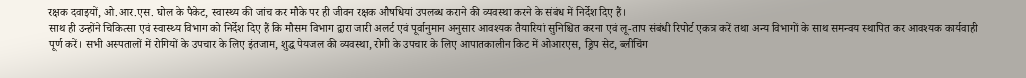रक्षक दवाइयों, ओ.आर.एस. घोल के पैकेट, स्वास्थ्य की जांच कर मौके पर ही जीवन रक्षक औषधियां उपलब्ध कराने की व्यवस्था करने के संबंध में निर्देश दिए हैं।
साथ ही उन्होंने चिकित्सा एवं स्वास्थ्य विभाग को निर्देश दिए हैं कि मौसम विभाग द्वारा जारी अलर्ट एवं पूर्वानुमान अनुसार आवश्यक तैयारियां सुनिश्चित करना एवं लू-ताप संबंधी रिपोर्ट एकत्र करें तथा अन्य विभागों के साथ समन्वय स्थापित कर आवश्यक कार्यवाही पूर्ण करें। सभी अस्पतालों में रोगियों के उपचार के लिए इंतजाम, शुद्ध पेयजल की व्यवस्था, रोगी के उपचार के लिए आपातकालीन किट में ओआरएस, ड्रिप सेट, ब्लीचिंग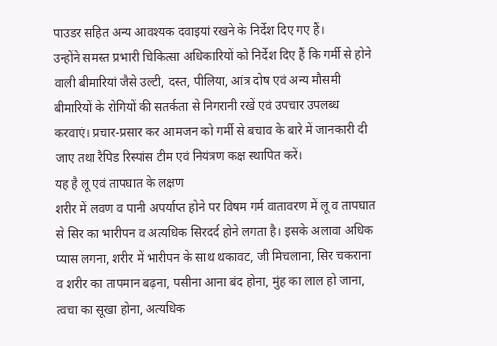पाउडर सहित अन्य आवश्यक दवाइयां रखने के निर्देश दिए गए हैं।
उन्होंने समस्त प्रभारी चिकित्सा अधिकारियों को निर्देश दिए हैं कि गर्मी से होने वाली बीमारियां जैसे उल्टी, दस्त, पीलिया, आंत्र दोष एवं अन्य मौसमी बीमारियों के रोगियों की सतर्कता से निगरानी रखें एवं उपचार उपलब्ध करवाएं। प्रचार-प्रसार कर आमजन को गर्मी से बचाव के बारे में जानकारी दी जाए तथा रैपिड रिस्पांस टीम एवं नियंत्रण कक्ष स्थापित करें।
यह है लू एवं तापघात के लक्षण
शरीर में लवण व पानी अपर्याप्त होने पर विषम गर्म वातावरण में लू व तापघात से सिर का भारीपन व अत्यधिक सिरदर्द होने लगता है। इसके अलावा अधिक प्यास लगना, शरीर में भारीपन के साथ थकावट, जी मिचलाना, सिर चकराना व शरीर का तापमान बढ़ना, पसीना आना बंद होना, मुंह का लाल हो जाना, त्वचा का सूखा होना, अत्यधिक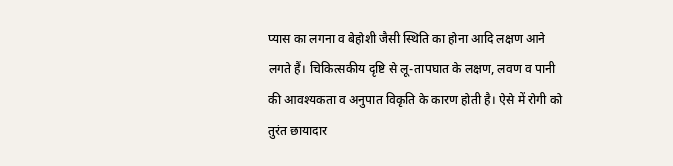प्यास का लगना व बेहोशी जैसी स्थिति का होना आदि लक्षण आने लगते हैं। चिकित्सकीय दृष्टि से लू-तापघात के लक्षण, लवण व पानी की आवश्यकता व अनुपात विकृति के कारण होती है। ऐसे में रोगी को तुरंत छायादार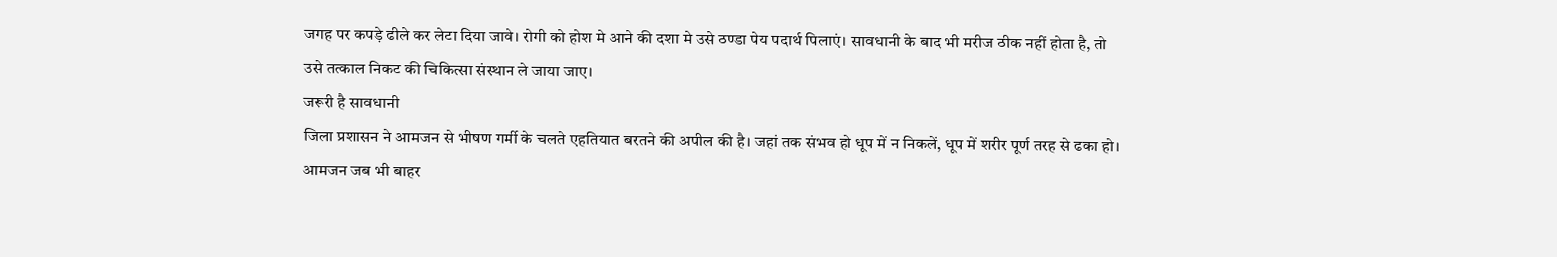जगह पर कपड़े ढीले कर लेटा दिया जावे। रोगी को होश मे आने की दशा मे उसे ठण्डा पेय पदार्थ पिलाएं। सावधानी के बाद भी मरीज ठीक नहीं होता है, तो उसे तत्काल निकट की चिकित्सा संस्थान ले जाया जाए।
जरूरी है सावधानी
जिला प्रशासन ने आमजन से भीषण गर्मी के चलते एहतियात बरतने की अपील की है। जहां तक संभव हो धूप में न निकलें, धूप में शरीर पूर्ण तरह से ढका हो। आमजन जब भी बाहर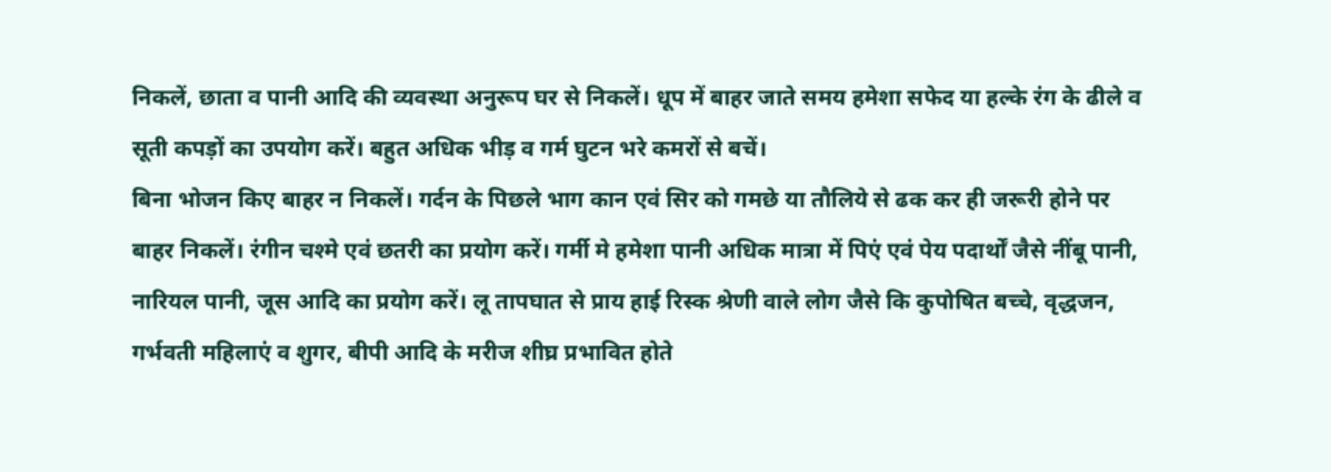निकलें, छाता व पानी आदि की व्यवस्था अनुरूप घर से निकलें। धूप में बाहर जाते समय हमेशा सफेद या हल्के रंग के ढीले व सूती कपड़ों का उपयोग करें। बहुत अधिक भीड़ व गर्म घुटन भरे कमरों से बचें।
बिना भोजन किए बाहर न निकलें। गर्दन के पिछले भाग कान एवं सिर को गमछे या तौलिये से ढक कर ही जरूरी होने पर बाहर निकलें। रंगीन चश्मे एवं छतरी का प्रयोग करें। गर्मी मे हमेशा पानी अधिक मात्रा में पिएं एवं पेय पदार्थों जैसे नींबू पानी, नारियल पानी, जूस आदि का प्रयोग करें। लू तापघात से प्राय हाई रिस्क श्रेणी वाले लोग जैसे कि कुपोषित बच्चे, वृद्धजन, गर्भवती महिलाएं व शुगर, बीपी आदि के मरीज शीघ्र प्रभावित होते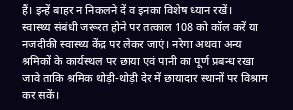हैं। इन्हें बाहर न निकलने दें व इनका विशेष ध्यान रखें।
स्वास्थ्य संबंधी जरूरत होने पर तत्काल 108 को कॉल करें या नजदीकी स्वास्थ्य केंद्र पर लेकर जाएं। नरेगा अथवा अन्य श्रमिकों के कार्यस्थल पर छाया एवं पानी का पूर्ण प्रबन्ध रखा जावे ताकि श्रमिक थोड़ी-थोड़ी देर में छायादार स्थानों पर विश्राम कर सकें।